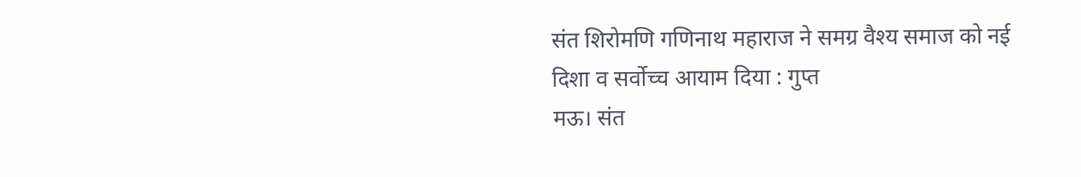संत शिरोमणि गणिनाथ महाराज ने समग्र वैश्य समाज को नई दिशा व सर्वोच्च आयाम दिया : गुप्त
मऊ। संत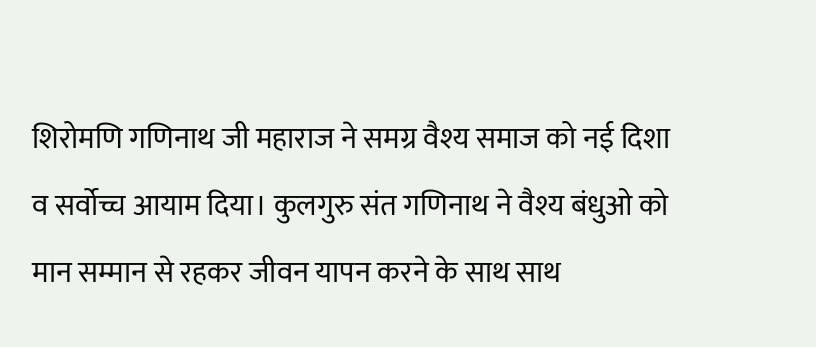शिरोमणि गणिनाथ जी महाराज ने समग्र वैश्य समाज को नई दिशा व सर्वोच्च आयाम दिया। कुलगुरु संत गणिनाथ ने वैश्य बंधुओ को मान सम्मान से रहकर जीवन यापन करने के साथ साथ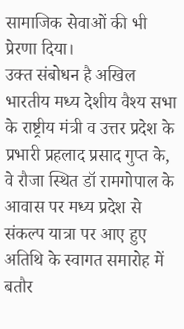सामाजिक सेवाओं की भी प्रेरणा दिया।
उक्त संबोधन है अखिल भारतीय मध्य देशीय वैश्य सभा के राष्ट्रीय मंत्री व उत्तर प्रदेश के प्रभारी प्रहलाद प्रसाद गुप्त के, वे रौजा स्थित डॉ रामगोपाल के आवास पर मध्य प्रदेश से संकल्प यात्रा पर आए हुए अतिथि के स्वागत समारोह में बतौर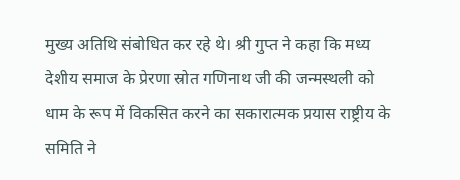मुख्य अतिथि संबोधित कर रहे थे। श्री गुप्त ने कहा कि मध्य देशीय समाज के प्रेरणा स्रोत गणिनाथ जी की जन्मस्थली को धाम के रूप में विकसित करने का सकारात्मक प्रयास राष्ट्रीय के समिति ने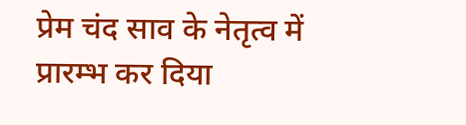प्रेम चंद साव के नेतृत्व में प्रारम्भ कर दिया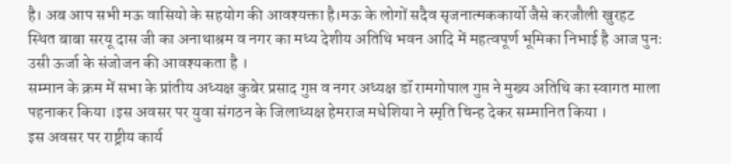है। अब आप सभी मऊ वासियो के सहयोग की आवश्यक्ता है।मऊ के लोगों सदैव सृजनात्मककार्यो जैसे करजौली खुरहट स्थित बाबा सरयू दास जी का अनाथाश्रम व नगर का मध्य देशीय अतिथि भवन आदि में महत्वपूर्ण भूमिका निभाई है आज पुनः उसी ऊर्जा के संजोजन की आवश्यकता है ।
सम्मान के क्रम में सभा के प्रांतीय अध्यक्ष कुबेर प्रसाद गुप्त व नगर अध्यक्ष डॉ रामगोपाल गुप्त ने मुख्य अतिथि का स्वागत माला पहनाकर किया ।इस अवसर पर युवा संगठन के जिलाध्यक्ष हेमराज मधेशिया ने स्मृति चिन्ह देकर सम्मानित किया ।
इस अवसर पर राष्ट्रीय कार्य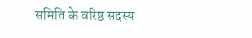समिति के वरिष्ठ सदस्य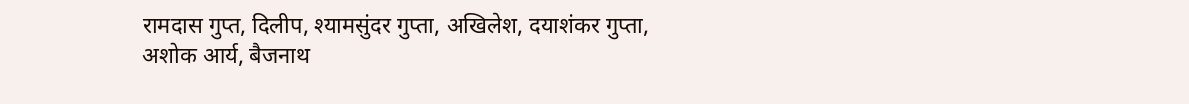रामदास गुप्त, दिलीप, श्यामसुंदर गुप्ता, अखिलेश, दयाशंकर गुप्ता, अशोक आर्य, बैजनाथ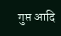गुप्त आदि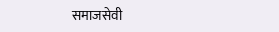समाजसेवी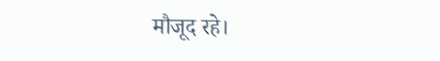मौजूद रहे।